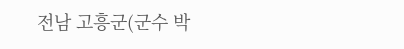전남 고흥군(군수 박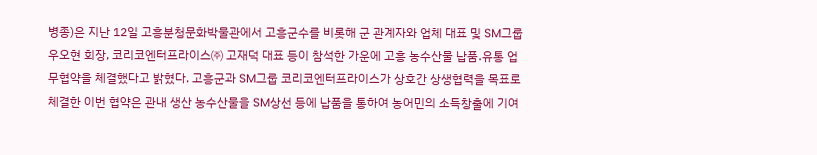병종)은 지난 12일 고흥분청문화박물관에서 고흥군수를 비롯해 군 관계자와 업체 대표 및 SM그룹 우오현 회장, 코리코엔터프라이스㈜ 고재덕 대표 등이 참석한 가운에 고흥 농수산물 납품․유통 업무협약을 체결했다고 밝혔다. 고흥군과 SM그룹 코리코엔터프라이스가 상호간 상생협력을 목표로 체결한 이번 협약은 관내 생산 농수산물을 SM상선 등에 납품을 통하여 농어민의 소득창출에 기여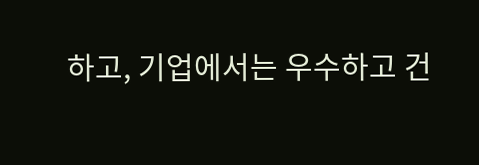하고, 기업에서는 우수하고 건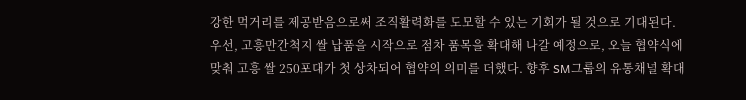강한 먹거리를 제공받음으로써 조직활력화를 도모할 수 있는 기회가 될 것으로 기대된다. 우선, 고흥만간척지 쌀 납품을 시작으로 점차 품목을 확대해 나갈 예정으로, 오늘 협약식에 맞춰 고흥 쌀 250포대가 첫 상차되어 협약의 의미를 더했다. 향후 SM그룹의 유통채널 확대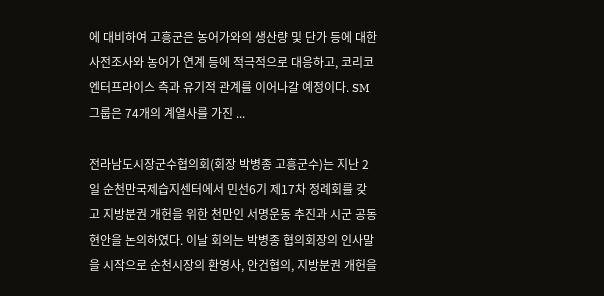에 대비하여 고흥군은 농어가와의 생산량 및 단가 등에 대한 사전조사와 농어가 연계 등에 적극적으로 대응하고, 코리코엔터프라이스 측과 유기적 관계를 이어나갈 예정이다. SM그룹은 74개의 계열사를 가진 ...

전라남도시장군수협의회(회장 박병종 고흥군수)는 지난 2일 순천만국제습지센터에서 민선6기 제17차 정례회를 갖고 지방분권 개헌을 위한 천만인 서명운동 추진과 시군 공동 현안을 논의하였다. 이날 회의는 박병종 협의회장의 인사말을 시작으로 순천시장의 환영사, 안건협의, 지방분권 개헌을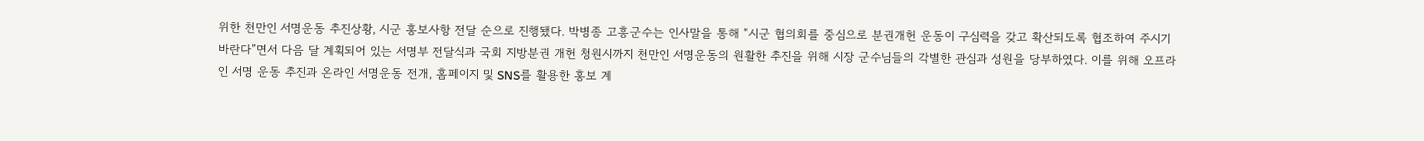위한 천만인 서명운동 추진상황, 시군 홍보사항 전달 순으로 진행됐다. 박병종 고흥군수는 인사말을 통해 “시군 협의회를 중심으로 분권개헌 운동이 구심력을 갖고 확산되도록 협조하여 주시기 바란다”면서 다음 달 계획되어 있는 서명부 전달식과 국회 지방분권 개헌 청원시까지 천만인 서명운동의 원활한 추진을 위해 시장 군수님들의 각별한 관심과 성원을 당부하였다. 이를 위해 오프라인 서명 운동 추진과 온라인 서명운동 전개, 홈페이지 및 SNS를 활용한 홍보 계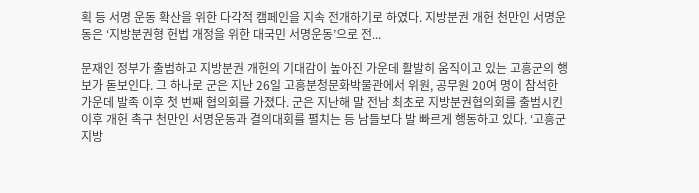획 등 서명 운동 확산을 위한 다각적 캠페인을 지속 전개하기로 하였다. 지방분권 개헌 천만인 서명운동은 ‘지방분권형 헌법 개정을 위한 대국민 서명운동’으로 전...

문재인 정부가 출범하고 지방분권 개헌의 기대감이 높아진 가운데 활발히 움직이고 있는 고흥군의 행보가 돋보인다. 그 하나로 군은 지난 26일 고흥분청문화박물관에서 위원, 공무원 20여 명이 참석한 가운데 발족 이후 첫 번째 협의회를 가졌다. 군은 지난해 말 전남 최초로 지방분권협의회를 출범시킨 이후 개헌 촉구 천만인 서명운동과 결의대회를 펼치는 등 남들보다 발 빠르게 행동하고 있다. ‘고흥군 지방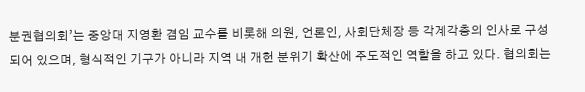분권협의회’는 중앙대 지영환 겸임 교수를 비롯해 의원, 언론인, 사회단체장 등 각계각층의 인사로 구성되어 있으며, 형식적인 기구가 아니라 지역 내 개헌 분위기 확산에 주도적인 역할을 하고 있다. 협의회는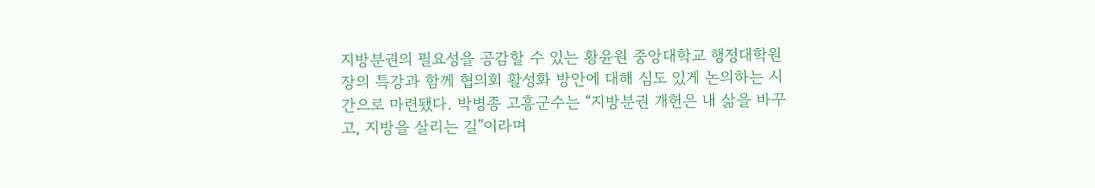지방분권의 필요성을 공감할 수 있는 황윤원 중앙대학교 행정대학원장의 특강과 함께 협의회 활성화 방안에 대해 심도 있게 논의하는 시간으로 마련됐다. 박병종 고흥군수는 “지방분권 개헌은 내 삶을 바꾸고, 지방을 살리는 길”이라며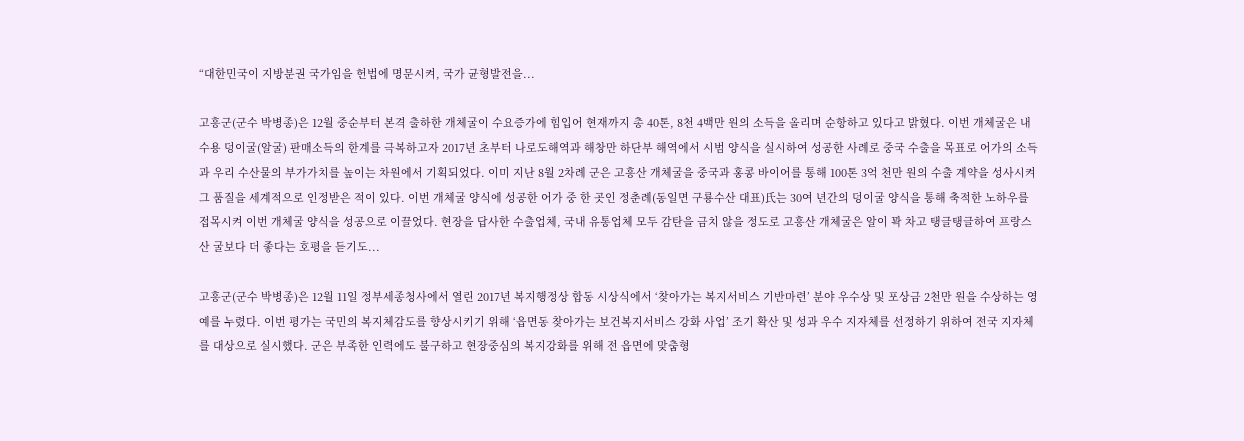“대한민국이 지방분권 국가임을 헌법에 명문시켜, 국가 균형발전을...

고흥군(군수 박병종)은 12월 중순부터 본격 출하한 개체굴이 수요증가에 힘입어 현재까지 총 40톤, 8천 4백만 원의 소득을 올리며 순항하고 있다고 밝혔다. 이번 개체굴은 내수용 덩이굴(알굴) 판매소득의 한계를 극복하고자 2017년 초부터 나로도해역과 해창만 하단부 해역에서 시범 양식을 실시하여 성공한 사례로 중국 수출을 목표로 어가의 소득과 우리 수산물의 부가가치를 높이는 차원에서 기획되었다. 이미 지난 8월 2차례 군은 고흥산 개체굴을 중국과 홍콩 바이어를 통해 100톤 3억 천만 원의 수출 계약을 성사시켜 그 품질을 세계적으로 인정받은 적이 있다. 이번 개체굴 양식에 성공한 어가 중 한 곳인 정춘례(동일면 구룡수산 대표)氏는 30여 년간의 덩이굴 양식을 통해 축적한 노하우를 접목시켜 이번 개체굴 양식을 성공으로 이끌었다. 현장을 답사한 수출업체, 국내 유통업체 모두 감탄을 금치 않을 정도로 고흥산 개체굴은 알이 꽉 차고 탱글탱글하여 프랑스산 굴보다 더 좋다는 호평을 듣기도...

고흥군(군수 박병종)은 12월 11일 정부세종청사에서 열린 2017년 복지행정상 합동 시상식에서 ‘찾아가는 복지서비스 기반마련’ 분야 우수상 및 포상금 2천만 원을 수상하는 영예를 누렸다. 이번 평가는 국민의 복지체감도를 향상시키기 위해 ‘읍면동 찾아가는 보건복지서비스 강화 사업’ 조기 확산 및 성과 우수 지자체를 선정하기 위하여 전국 지자체를 대상으로 실시했다. 군은 부족한 인력에도 불구하고 현장중심의 복지강화를 위해 전 읍면에 맞춤형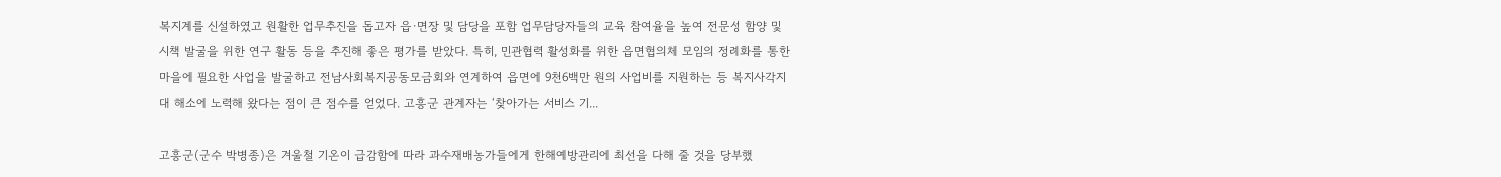복지계를 신설하였고 원활한 업무추진을 돕고자 읍·면장 및 담당을 포함 업무담당자들의 교육 참여율을 높여 전문성 함양 및 시책 발굴을 위한 연구 활동 등을 추진해 좋은 평가를 받았다. 특히, 민관협력 활성화를 위한 읍면협의체 모임의 정례화를 통한 마을에 필요한 사업을 발굴하고 전남사회복지공동모금회와 연계하여 읍면에 9천6백만 원의 사업비를 지원하는 등 복지사각지대 해소에 노력해 왔다는 점이 큰 점수를 얻었다. 고흥군 관계자는 ‘찾아가는 서비스 기...

고흥군(군수 박병종)은 겨울철 기온이 급감함에 따라 과수재배농가들에게 한해예방관리에 최선을 다해 줄 것을 당부했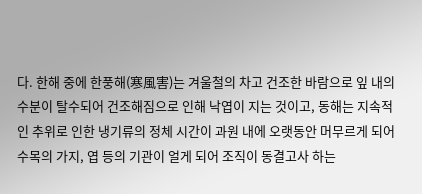다. 한해 중에 한풍해(寒風害)는 겨울철의 차고 건조한 바람으로 잎 내의 수분이 탈수되어 건조해짐으로 인해 낙엽이 지는 것이고, 동해는 지속적인 추위로 인한 냉기류의 정체 시간이 과원 내에 오랫동안 머무르게 되어 수목의 가지, 엽 등의 기관이 얼게 되어 조직이 동결고사 하는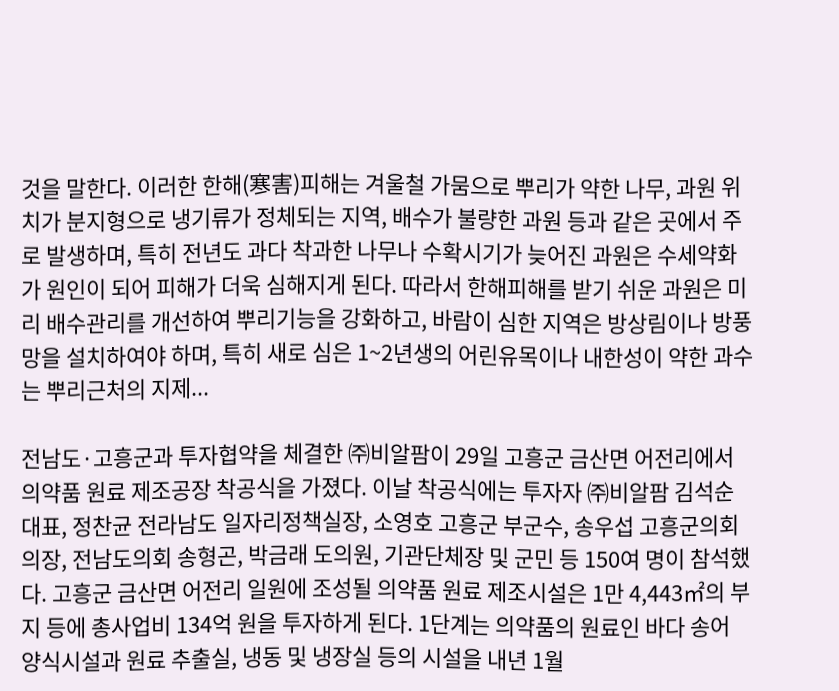것을 말한다. 이러한 한해(寒害)피해는 겨울철 가뭄으로 뿌리가 약한 나무, 과원 위치가 분지형으로 냉기류가 정체되는 지역, 배수가 불량한 과원 등과 같은 곳에서 주로 발생하며, 특히 전년도 과다 착과한 나무나 수확시기가 늦어진 과원은 수세약화가 원인이 되어 피해가 더욱 심해지게 된다. 따라서 한해피해를 받기 쉬운 과원은 미리 배수관리를 개선하여 뿌리기능을 강화하고, 바람이 심한 지역은 방상림이나 방풍망을 설치하여야 하며, 특히 새로 심은 1~2년생의 어린유목이나 내한성이 약한 과수는 뿌리근처의 지제...

전남도·고흥군과 투자협약을 체결한 ㈜비알팜이 29일 고흥군 금산면 어전리에서 의약품 원료 제조공장 착공식을 가졌다. 이날 착공식에는 투자자 ㈜비알팜 김석순 대표, 정찬균 전라남도 일자리정책실장, 소영호 고흥군 부군수, 송우섭 고흥군의회 의장, 전남도의회 송형곤, 박금래 도의원, 기관단체장 및 군민 등 150여 명이 참석했다. 고흥군 금산면 어전리 일원에 조성될 의약품 원료 제조시설은 1만 4,443㎡의 부지 등에 총사업비 134억 원을 투자하게 된다. 1단계는 의약품의 원료인 바다 송어 양식시설과 원료 추출실, 냉동 및 냉장실 등의 시설을 내년 1월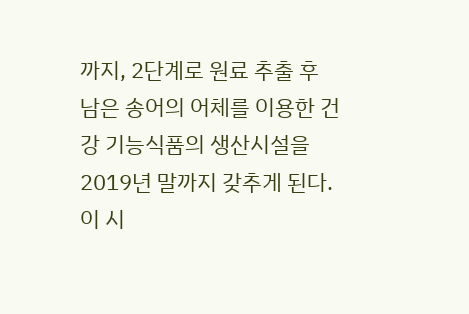까지, 2단계로 원료 추출 후 남은 송어의 어체를 이용한 건강 기능식품의 생산시설을 2019년 말까지 갖추게 된다. 이 시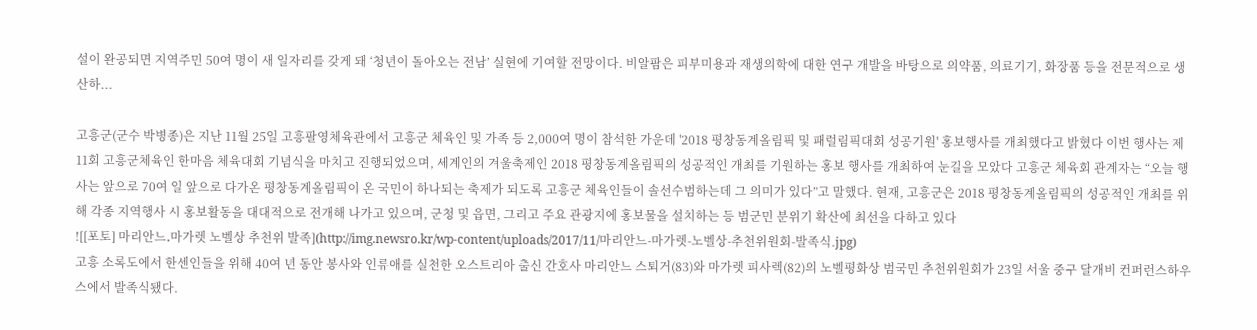설이 완공되면 지역주민 50여 명이 새 일자리를 갖게 돼 ‘청년이 돌아오는 전남’ 실현에 기여할 전망이다. 비알팜은 피부미용과 재생의학에 대한 연구 개발을 바탕으로 의약품, 의료기기, 화장품 등을 전문적으로 생산하...

고흥군(군수 박병종)은 지난 11월 25일 고흥팔영체육관에서 고흥군 체육인 및 가족 등 2,000여 명이 참석한 가운데 '2018 평창동계올림픽 및 패럴림픽대회 성공기원' 홍보행사를 개최했다고 밝혔다 이번 행사는 제11회 고흥군체육인 한마음 체육대회 기념식을 마치고 진행되었으며, 세계인의 겨울축제인 2018 평창동계올림픽의 성공적인 개최를 기원하는 홍보 행사를 개최하여 눈길을 모았다 고흥군 체육회 관계자는 “오늘 행사는 앞으로 70여 일 앞으로 다가온 평창동계올림픽이 온 국민이 하나되는 축제가 되도록 고흥군 체육인들이 솔선수범하는데 그 의미가 있다”고 말했다. 현재, 고흥군은 2018 평창동계올림픽의 성공적인 개최를 위해 각종 지역행사 시 홍보활동을 대대적으로 전개해 나가고 있으며, 군청 및 읍면, 그리고 주요 관광지에 홍보물을 설치하는 등 범군민 분위기 확산에 최선을 다하고 있다
![[포토] 마리안느․마가렛 노벨상 추천위 발족](http://img.newsro.kr/wp-content/uploads/2017/11/마리안느-마가렛-노벨상-추천위원회-발족식.jpg)
고흥 소록도에서 한센인들을 위해 40여 년 동안 봉사와 인류애를 실천한 오스트리아 출신 간호사 마리안느 스퇴거(83)와 마가렛 피사렉(82)의 노벨평화상 범국민 추천위원회가 23일 서울 중구 달개비 컨퍼런스하우스에서 발족식됐다.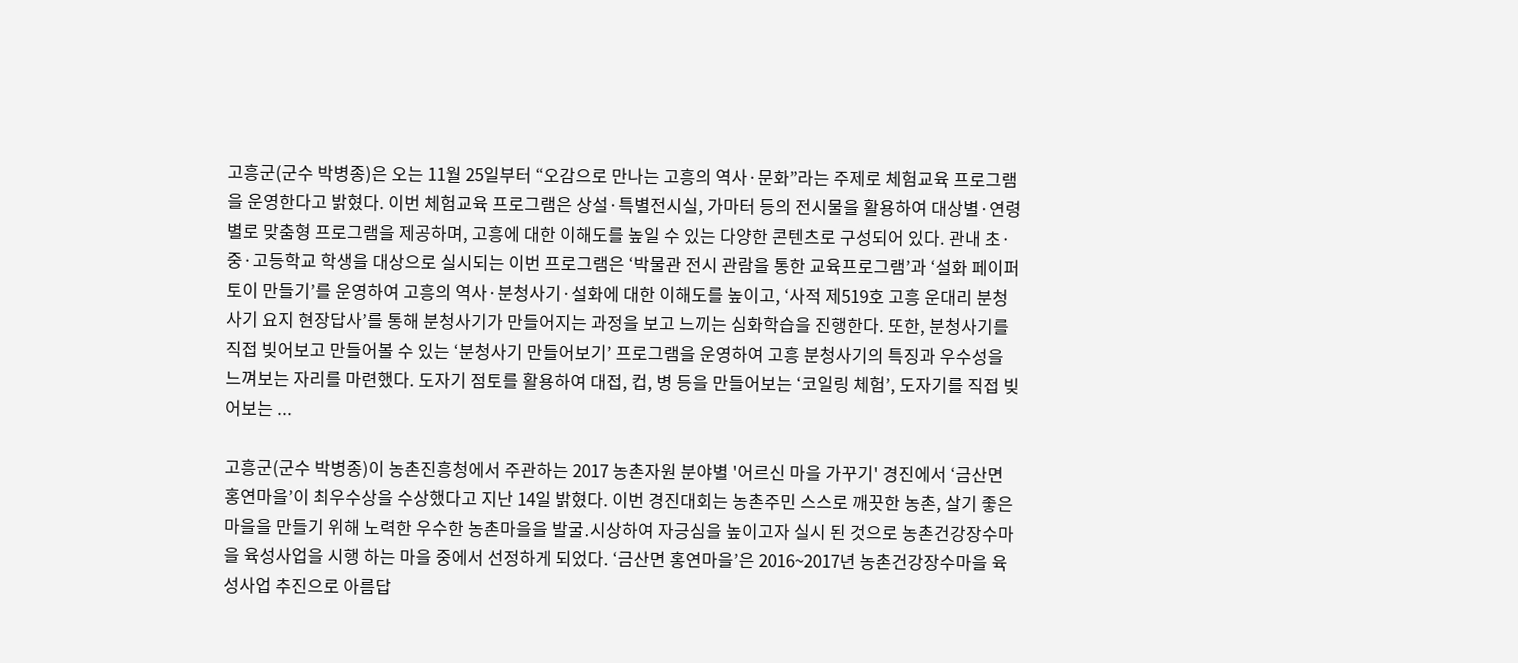고흥군(군수 박병종)은 오는 11월 25일부터 “오감으로 만나는 고흥의 역사·문화”라는 주제로 체험교육 프로그램을 운영한다고 밝혔다. 이번 체험교육 프로그램은 상설·특별전시실, 가마터 등의 전시물을 활용하여 대상별·연령별로 맞춤형 프로그램을 제공하며, 고흥에 대한 이해도를 높일 수 있는 다양한 콘텐츠로 구성되어 있다. 관내 초·중·고등학교 학생을 대상으로 실시되는 이번 프로그램은 ‘박물관 전시 관람을 통한 교육프로그램’과 ‘설화 페이퍼토이 만들기’를 운영하여 고흥의 역사·분청사기·설화에 대한 이해도를 높이고, ‘사적 제519호 고흥 운대리 분청사기 요지 현장답사’를 통해 분청사기가 만들어지는 과정을 보고 느끼는 심화학습을 진행한다. 또한, 분청사기를 직접 빚어보고 만들어볼 수 있는 ‘분청사기 만들어보기’ 프로그램을 운영하여 고흥 분청사기의 특징과 우수성을 느껴보는 자리를 마련했다. 도자기 점토를 활용하여 대접, 컵, 병 등을 만들어보는 ‘코일링 체험’, 도자기를 직접 빚어보는 ...

고흥군(군수 박병종)이 농촌진흥청에서 주관하는 2017 농촌자원 분야별 '어르신 마을 가꾸기' 경진에서 ‘금산면 홍연마을’이 최우수상을 수상했다고 지난 14일 밝혔다. 이번 경진대회는 농촌주민 스스로 깨끗한 농촌, 살기 좋은 마을을 만들기 위해 노력한 우수한 농촌마을을 발굴․시상하여 자긍심을 높이고자 실시 된 것으로 농촌건강장수마을 육성사업을 시행 하는 마을 중에서 선정하게 되었다. ‘금산면 홍연마을’은 2016~2017년 농촌건강장수마을 육성사업 추진으로 아름답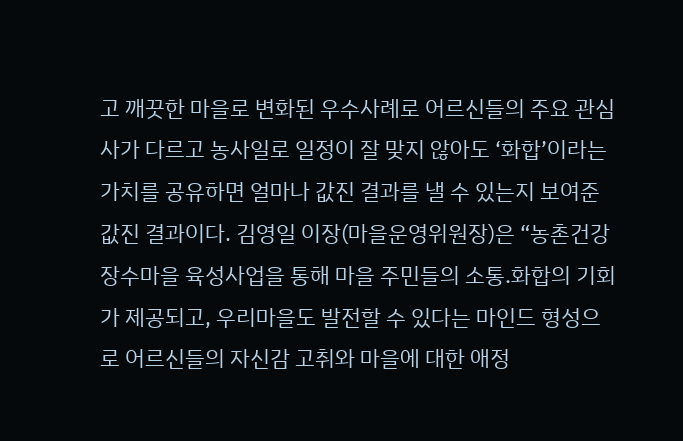고 깨끗한 마을로 변화된 우수사례로 어르신들의 주요 관심사가 다르고 농사일로 일정이 잘 맞지 않아도 ‘화합’이라는 가치를 공유하면 얼마나 값진 결과를 낼 수 있는지 보여준 값진 결과이다. 김영일 이장(마을운영위원장)은 “농촌건강장수마을 육성사업을 통해 마을 주민들의 소통․화합의 기회가 제공되고, 우리마을도 발전할 수 있다는 마인드 형성으로 어르신들의 자신감 고취와 마을에 대한 애정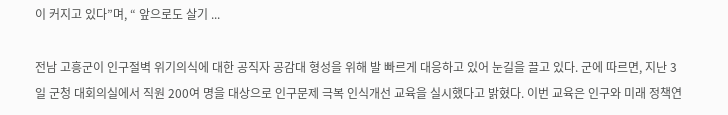이 커지고 있다”며, “ 앞으로도 살기 ...

전남 고흥군이 인구절벽 위기의식에 대한 공직자 공감대 형성을 위해 발 빠르게 대응하고 있어 눈길을 끌고 있다. 군에 따르면, 지난 3일 군청 대회의실에서 직원 200여 명을 대상으로 인구문제 극복 인식개선 교육을 실시했다고 밝혔다. 이번 교육은 인구와 미래 정책연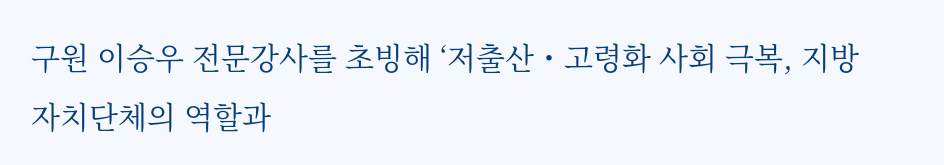구원 이승우 전문강사를 초빙해 ‘저출산・고령화 사회 극복, 지방자치단체의 역할과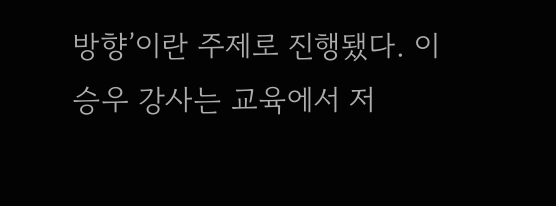방향’이란 주제로 진행됐다. 이승우 강사는 교육에서 저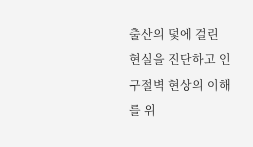출산의 덫에 걸린 현실을 진단하고 인구절벽 현상의 이해를 위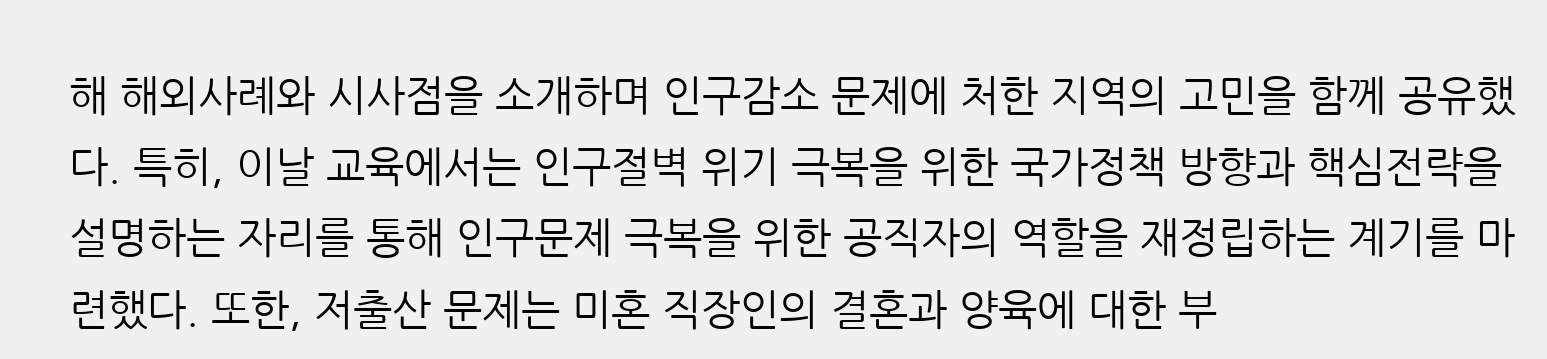해 해외사례와 시사점을 소개하며 인구감소 문제에 처한 지역의 고민을 함께 공유했다. 특히, 이날 교육에서는 인구절벽 위기 극복을 위한 국가정책 방향과 핵심전략을 설명하는 자리를 통해 인구문제 극복을 위한 공직자의 역할을 재정립하는 계기를 마련했다. 또한, 저출산 문제는 미혼 직장인의 결혼과 양육에 대한 부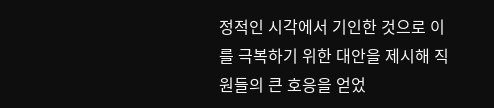정적인 시각에서 기인한 것으로 이를 극복하기 위한 대안을 제시해 직원들의 큰 호응을 얻었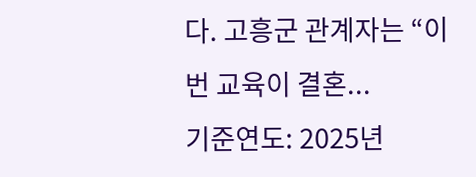다. 고흥군 관계자는 “이번 교육이 결혼...
기준연도: 2025년